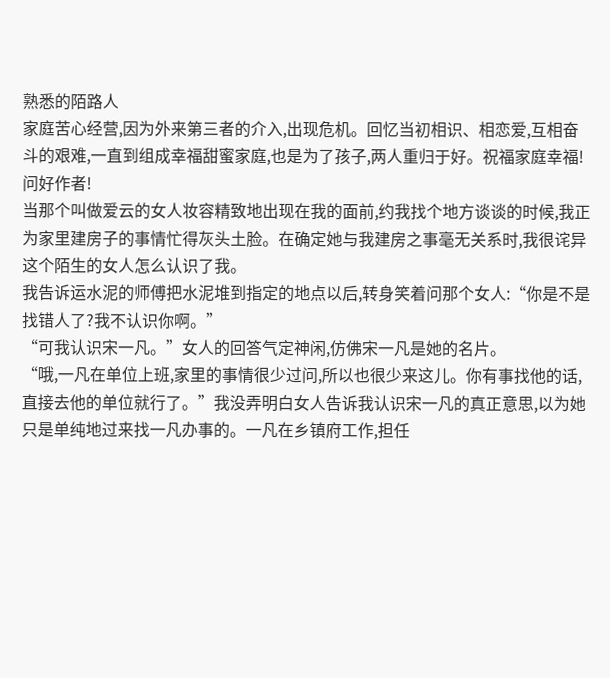熟悉的陌路人
家庭苦心经营,因为外来第三者的介入,出现危机。回忆当初相识、相恋爱,互相奋斗的艰难,一直到组成幸福甜蜜家庭,也是为了孩子,两人重归于好。祝福家庭幸福!问好作者!
当那个叫做爱云的女人妆容精致地出现在我的面前,约我找个地方谈谈的时候,我正为家里建房子的事情忙得灰头土脸。在确定她与我建房之事毫无关系时,我很诧异这个陌生的女人怎么认识了我。
我告诉运水泥的师傅把水泥堆到指定的地点以后,转身笑着问那个女人:“你是不是找错人了?我不认识你啊。”
“可我认识宋一凡。”女人的回答气定神闲,仿佛宋一凡是她的名片。
“哦,一凡在单位上班,家里的事情很少过问,所以也很少来这儿。你有事找他的话,直接去他的单位就行了。”我没弄明白女人告诉我认识宋一凡的真正意思,以为她只是单纯地过来找一凡办事的。一凡在乡镇府工作,担任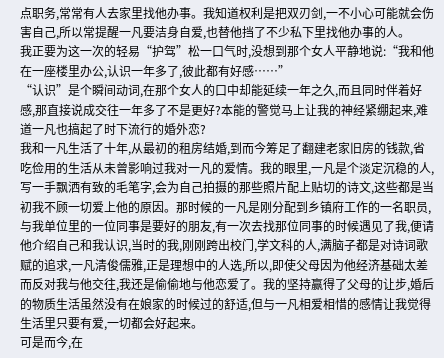点职务,常常有人去家里找他办事。我知道权利是把双刃剑,一不小心可能就会伤害自己,所以常提醒一凡要洁身自爱,也替他挡了不少私下里找他办事的人。
我正要为这一次的轻易“护驾”松一口气时,没想到那个女人平静地说:“我和他在一座楼里办公,认识一年多了,彼此都有好感……”
“认识”是个瞬间动词,在那个女人的口中却能延续一年之久,而且同时伴着好感,那直接说成交往一年多了不是更好?本能的警觉马上让我的神经紧绷起来,难道一凡也搞起了时下流行的婚外恋?
我和一凡生活了十年,从最初的租房结婚,到而今筹足了翻建老家旧房的钱款,省吃俭用的生活从未曾影响过我对一凡的爱情。我的眼里,一凡是个淡定沉稳的人,写一手飘洒有致的毛笔字,会为自己拍摄的那些照片配上贴切的诗文,这些都是当初我不顾一切爱上他的原因。那时候的一凡是刚分配到乡镇府工作的一名职员,与我单位里的一位同事是要好的朋友,有一次去找那位同事的时候遇见了我,便请他介绍自己和我认识,当时的我,刚刚跨出校门,学文科的人,满脑子都是对诗词歌赋的追求,一凡清俊儒雅,正是理想中的人选,所以,即使父母因为他经济基础太差而反对我与他交往,我还是偷偷地与他恋爱了。我的坚持赢得了父母的让步,婚后的物质生活虽然没有在娘家的时候过的舒适,但与一凡相爱相惜的感情让我觉得生活里只要有爱,一切都会好起来。
可是而今,在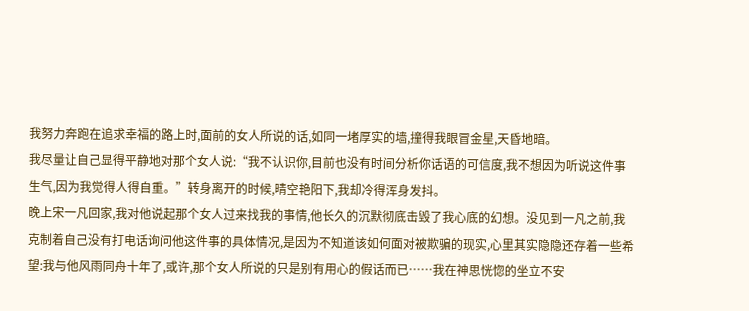我努力奔跑在追求幸福的路上时,面前的女人所说的话,如同一堵厚实的墙,撞得我眼冒金星,天昏地暗。
我尽量让自己显得平静地对那个女人说:“我不认识你,目前也没有时间分析你话语的可信度,我不想因为听说这件事生气,因为我觉得人得自重。”转身离开的时候,晴空艳阳下,我却冷得浑身发抖。
晚上宋一凡回家,我对他说起那个女人过来找我的事情,他长久的沉默彻底击毁了我心底的幻想。没见到一凡之前,我克制着自己没有打电话询问他这件事的具体情况,是因为不知道该如何面对被欺骗的现实,心里其实隐隐还存着一些希望:我与他风雨同舟十年了,或许,那个女人所说的只是别有用心的假话而已……我在神思恍惚的坐立不安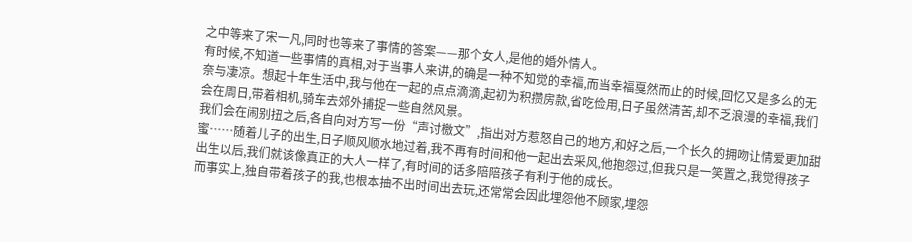之中等来了宋一凡,同时也等来了事情的答案——那个女人,是他的婚外情人。
有时候,不知道一些事情的真相,对于当事人来讲,的确是一种不知觉的幸福,而当幸福戛然而止的时候,回忆又是多么的无奈与凄凉。想起十年生活中,我与他在一起的点点滴滴,起初为积攒房款,省吃俭用,日子虽然清苦,却不乏浪漫的幸福,我们会在周日,带着相机,骑车去郊外捕捉一些自然风景。
我们会在闹别扭之后,各自向对方写一份“声讨檄文”,指出对方惹怒自己的地方,和好之后,一个长久的拥吻让情爱更加甜蜜……随着儿子的出生,日子顺风顺水地过着,我不再有时间和他一起出去采风,他抱怨过,但我只是一笑置之,我觉得孩子出生以后,我们就该像真正的大人一样了,有时间的话多陪陪孩子有利于他的成长。
而事实上,独自带着孩子的我,也根本抽不出时间出去玩,还常常会因此埋怨他不顾家,埋怨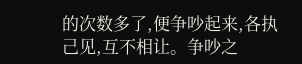的次数多了,便争吵起来,各执己见,互不相让。争吵之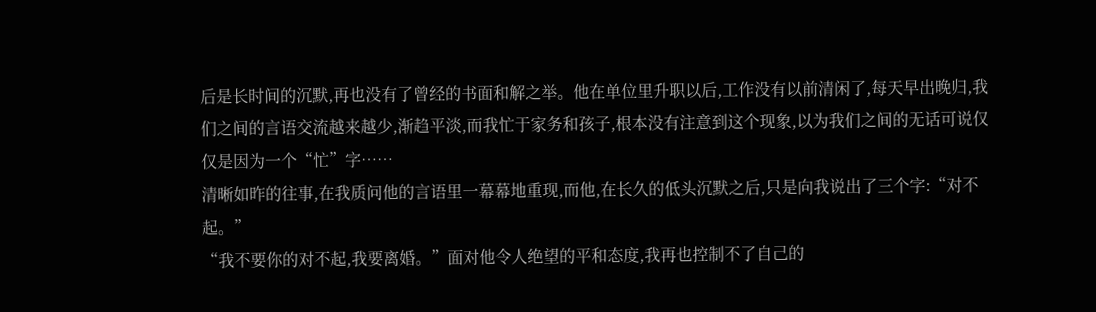后是长时间的沉默,再也没有了曾经的书面和解之举。他在单位里升职以后,工作没有以前清闲了,每天早出晚归,我们之间的言语交流越来越少,渐趋平淡,而我忙于家务和孩子,根本没有注意到这个现象,以为我们之间的无话可说仅仅是因为一个“忙”字……
清晰如昨的往事,在我质问他的言语里一幕幕地重现,而他,在长久的低头沉默之后,只是向我说出了三个字:“对不起。”
“我不要你的对不起,我要离婚。”面对他令人绝望的平和态度,我再也控制不了自己的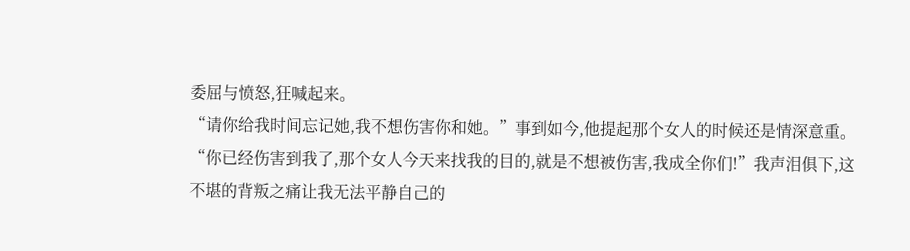委屈与愤怒,狂喊起来。
“请你给我时间忘记她,我不想伤害你和她。”事到如今,他提起那个女人的时候还是情深意重。
“你已经伤害到我了,那个女人今天来找我的目的,就是不想被伤害,我成全你们!”我声泪俱下,这不堪的背叛之痛让我无法平静自己的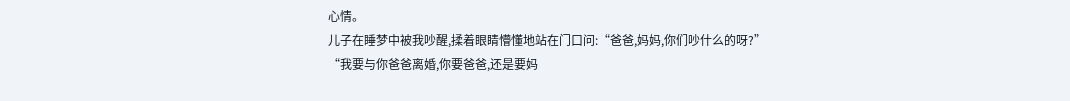心情。
儿子在睡梦中被我吵醒,揉着眼睛懵懂地站在门口问:“爸爸,妈妈,你们吵什么的呀?”
“我要与你爸爸离婚,你要爸爸,还是要妈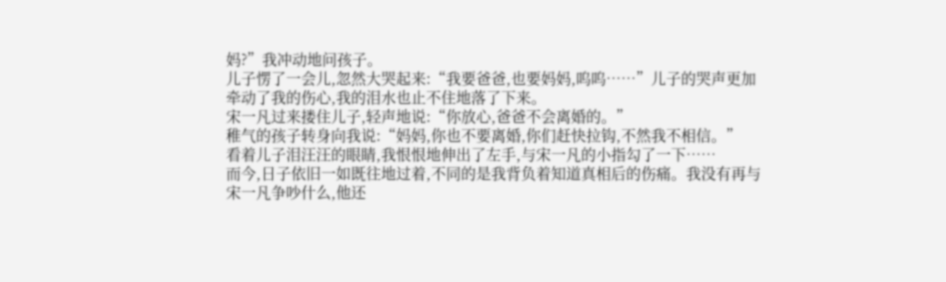妈?”我冲动地问孩子。
儿子愣了一会儿,忽然大哭起来:“我要爸爸,也要妈妈,呜呜……”儿子的哭声更加牵动了我的伤心,我的泪水也止不住地落了下来。
宋一凡过来搂住儿子,轻声地说:“你放心,爸爸不会离婚的。”
稚气的孩子转身向我说:“妈妈,你也不要离婚,你们赶快拉钩,不然我不相信。”
看着儿子泪汪汪的眼睛,我恨恨地伸出了左手,与宋一凡的小指勾了一下……
而今,日子依旧一如既往地过着,不同的是我背负着知道真相后的伤痛。我没有再与宋一凡争吵什么,他还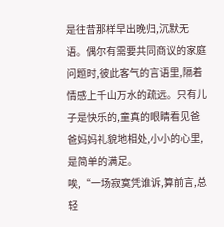是往昔那样早出晚归,沉默无语。偶尔有需要共同商议的家庭问题时,彼此客气的言语里,隔着情感上千山万水的疏远。只有儿子是快乐的,童真的眼睛看见爸爸妈妈礼貌地相处,小小的心里,是简单的满足。
唉,“一场寂寞凭谁诉,算前言,总轻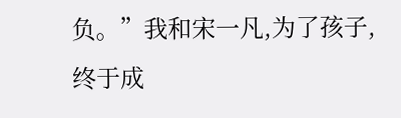负。”我和宋一凡,为了孩子,终于成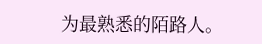为最熟悉的陌路人。